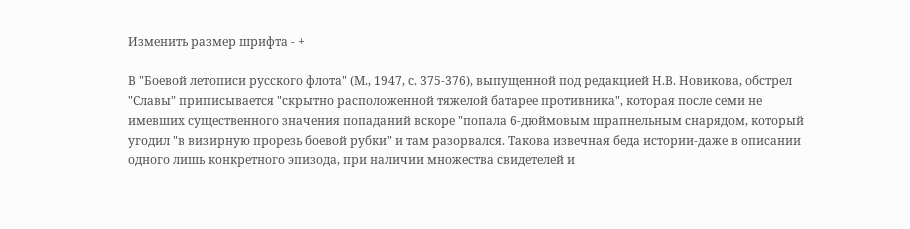Изменить размер шрифта - +

В "Боевой летописи русского флота" (М., 1947, с. 375-376), выпущенной под редакцией Н.В. Новикова, обстрел "Славы" приписывается "скрытно расположенной тяжелой батарее противника", которая после семи не имевших существенного значения попаданий вскоре "попала 6-дюймовым шрапнельным снарядом, который угодил "в визирную прорезь боевой рубки" и там разорвался. Такова извечная беда истории-даже в описании одного лишь конкретного эпизода, при наличии множества свидетелей и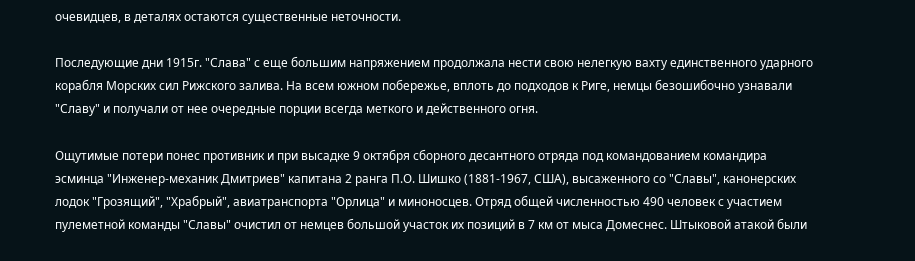очевидцев, в деталях остаются существенные неточности.

Последующие дни 1915г. "Слава" с еще большим напряжением продолжала нести свою нелегкую вахту единственного ударного корабля Морских сил Рижского залива. На всем южном побережье, вплоть до подходов к Риге, немцы безошибочно узнавали "Славу" и получали от нее очередные порции всегда меткого и действенного огня.

Ощутимые потери понес противник и при высадке 9 октября сборного десантного отряда под командованием командира эсминца "Инженер-механик Дмитриев" капитана 2 ранга П.О. Шишко (1881-1967, США), высаженного со "Славы", канонерских лодок "Грозящий", "Храбрый", авиатранспорта "Орлица" и миноносцев. Отряд общей численностью 490 человек с участием пулеметной команды "Славы" очистил от немцев большой участок их позиций в 7 км от мыса Домеснес. Штыковой атакой были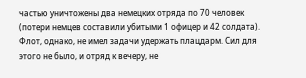частью уничтожены два немецких отряда по 70 человек (потери немцев составили убитыми 1 офицер и 42 солдата). Флот, однако, не имел задачи удержать плацдарм. Сил для этого не было, и отряд к вечеру, не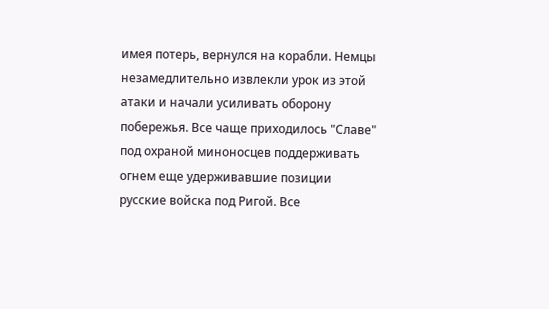имея потерь, вернулся на корабли. Немцы незамедлительно извлекли урок из этой атаки и начали усиливать оборону побережья. Все чаще приходилось "Славе" под охраной миноносцев поддерживать огнем еще удерживавшие позиции русские войска под Ригой. Все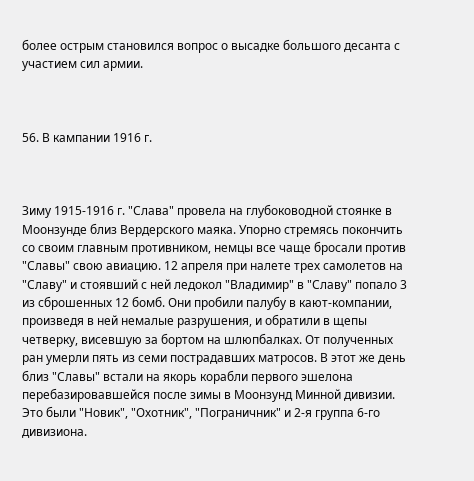более острым становился вопрос о высадке большого десанта с участием сил армии.



56. В кампании 1916 г.



Зиму 1915-1916 г. "Слава" провела на глубоководной стоянке в Моонзунде близ Вердерского маяка. Упорно стремясь покончить со своим главным противником, немцы все чаще бросали против "Славы" свою авиацию. 12 апреля при налете трех самолетов на "Славу" и стоявший с ней ледокол "Владимир" в "Славу" попало 3 из сброшенных 12 бомб. Они пробили палубу в кают-компании, произведя в ней немалые разрушения, и обратили в щепы четверку, висевшую за бортом на шлюпбалках. От полученных ран умерли пять из семи пострадавших матросов. В этот же день близ "Славы" встали на якорь корабли первого эшелона перебазировавшейся после зимы в Моонзунд Минной дивизии. Это были "Новик", "Охотник", "Пограничник" и 2-я группа 6-го дивизиона.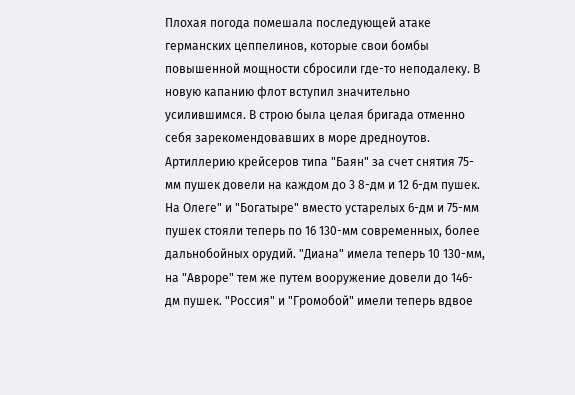Плохая погода помешала последующей атаке германских цеппелинов, которые свои бомбы повышенной мощности сбросили где-то неподалеку. В новую капанию флот вступил значительно усилившимся. В строю была целая бригада отменно себя зарекомендовавших в море дредноутов. Артиллерию крейсеров типа "Баян" за счет снятия 75-мм пушек довели на каждом до 3 8-дм и 12 6-дм пушек. На Олеге" и "Богатыре" вместо устарелых 6-дм и 75-мм пушек стояли теперь по 16 130-мм современных, более дальнобойных орудий. "Диана" имела теперь 10 130-мм, на "Авроре" тем же путем вооружение довели до 146-дм пушек. "Россия" и "Громобой" имели теперь вдвое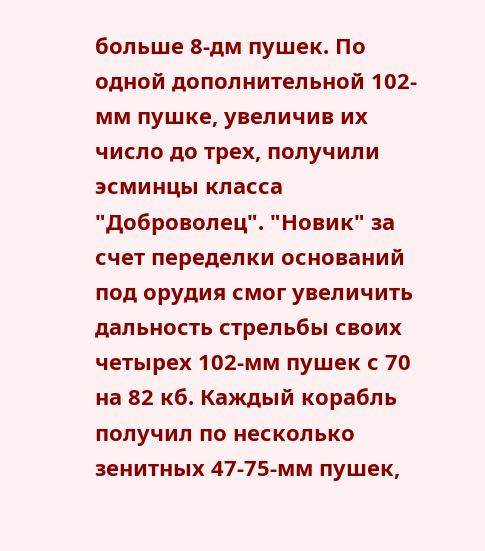больше 8-дм пушек. По одной дополнительной 102-мм пушке, увеличив их число до трех, получили эсминцы класса "Доброволец". "Новик" за счет переделки оснований под орудия смог увеличить дальность стрельбы своих четырех 102-мм пушек с 70 на 82 кб. Каждый корабль получил по несколько зенитных 47-75-мм пушек,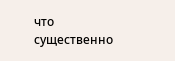что существенно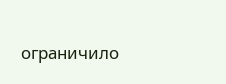ограничило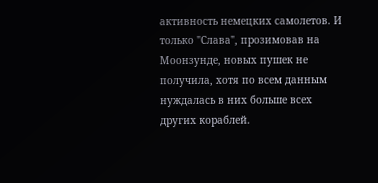активность немецких самолетов. И только "Слава", прозимовав на Моонзунде, новых пушек не получила, хотя по всем данным нуждалась в них больше всех других кораблей.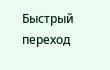Быстрый переход